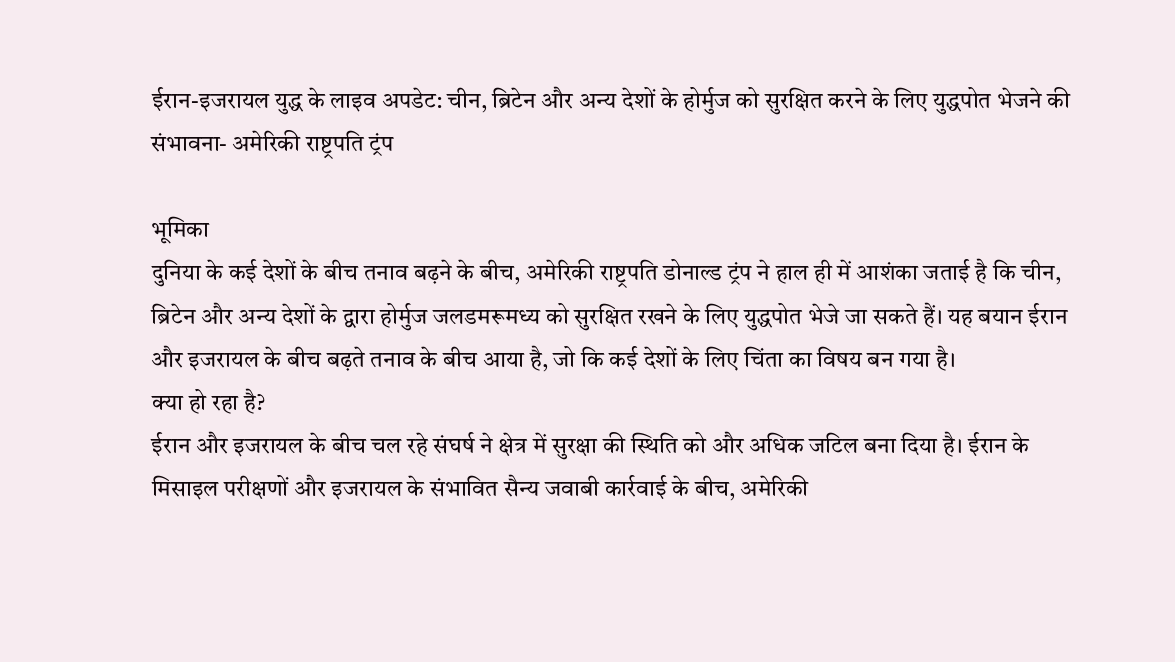ईरान-इजरायल युद्ध के लाइव अपडेट: चीन, ब्रिटेन और अन्य देशों के होर्मुज को सुरक्षित करने के लिए युद्धपोत भेजने की संभावना- अमेरिकी राष्ट्रपति ट्रंप

भूमिका
दुनिया के कई देशों के बीच तनाव बढ़ने के बीच, अमेरिकी राष्ट्रपति डोनाल्ड ट्रंप ने हाल ही में आशंका जताई है कि चीन, ब्रिटेन और अन्य देशों के द्वारा होर्मुज जलडमरूमध्य को सुरक्षित रखने के लिए युद्धपोत भेजे जा सकते हैं। यह बयान ईरान और इजरायल के बीच बढ़ते तनाव के बीच आया है, जो कि कई देशों के लिए चिंता का विषय बन गया है।
क्या हो रहा है?
ईरान और इजरायल के बीच चल रहे संघर्ष ने क्षेत्र में सुरक्षा की स्थिति को और अधिक जटिल बना दिया है। ईरान के मिसाइल परीक्षणों और इजरायल के संभावित सैन्य जवाबी कार्रवाई के बीच, अमेरिकी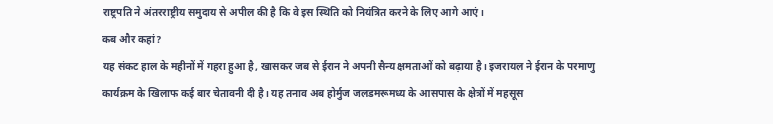राष्ट्रपति ने अंतरराष्ट्रीय समुदाय से अपील की है कि वे इस स्थिति को नियंत्रित करने के लिए आगे आएं।
कब और कहां?
यह संकट हाल के महीनों में गहरा हुआ है, खासकर जब से ईरान ने अपनी सैन्य क्षमताओं को बढ़ाया है। इजरायल ने ईरान के परमाणु कार्यक्रम के खिलाफ कई बार चेतावनी दी है। यह तनाव अब होर्मुज जलडमरूमध्य के आसपास के क्षेत्रों में महसूस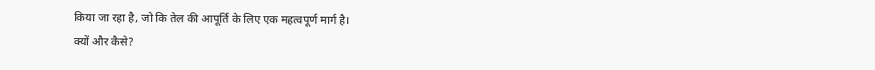किया जा रहा है, जो कि तेल की आपूर्ति के लिए एक महत्वपूर्ण मार्ग है।
क्यों और कैसे?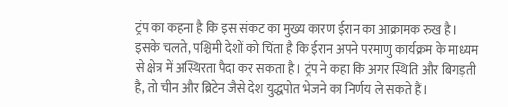ट्रंप का कहना है कि इस संकट का मुख्य कारण ईरान का आक्रामक रुख है। इसके चलते, पश्चिमी देशों को चिंता है कि ईरान अपने परमाणु कार्यक्रम के माध्यम से क्षेत्र में अस्थिरता पैदा कर सकता है। ट्रंप ने कहा कि अगर स्थिति और बिगड़ती है, तो चीन और ब्रिटेन जैसे देश युद्धपोत भेजने का निर्णय ले सकते हैं।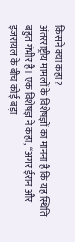किसने क्या कहा?
अंतरराष्ट्रीय मामलों के विशेषज्ञों का मानना है कि यह स्थिति बहुत गंभीर है। एक विशेषज्ञ ने कहा, “अगर ईरान और इजरायल के बीच कोई बड़ा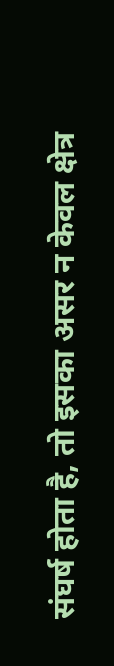संघर्ष होता है, तो इसका असर न केवल क्षेत्र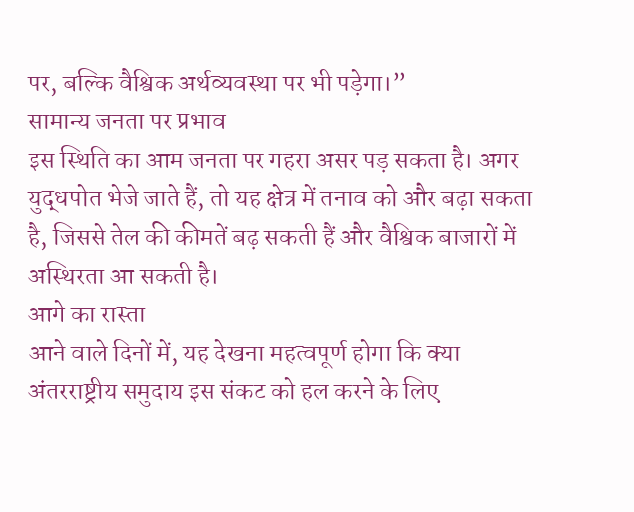पर, बल्कि वैश्विक अर्थव्यवस्था पर भी पड़ेगा।”
सामान्य जनता पर प्रभाव
इस स्थिति का आम जनता पर गहरा असर पड़ सकता है। अगर युद्धपोत भेजे जाते हैं, तो यह क्षेत्र में तनाव को और बढ़ा सकता है, जिससे तेल की कीमतें बढ़ सकती हैं और वैश्विक बाजारों में अस्थिरता आ सकती है।
आगे का रास्ता
आने वाले दिनों में, यह देखना महत्वपूर्ण होगा कि क्या अंतरराष्ट्रीय समुदाय इस संकट को हल करने के लिए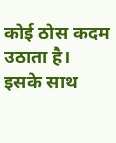कोई ठोस कदम उठाता है। इसके साथ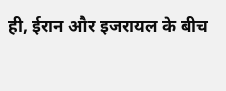ही, ईरान और इजरायल के बीच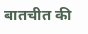बातचीत की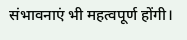संभावनाएं भी महत्वपूर्ण होंगी।